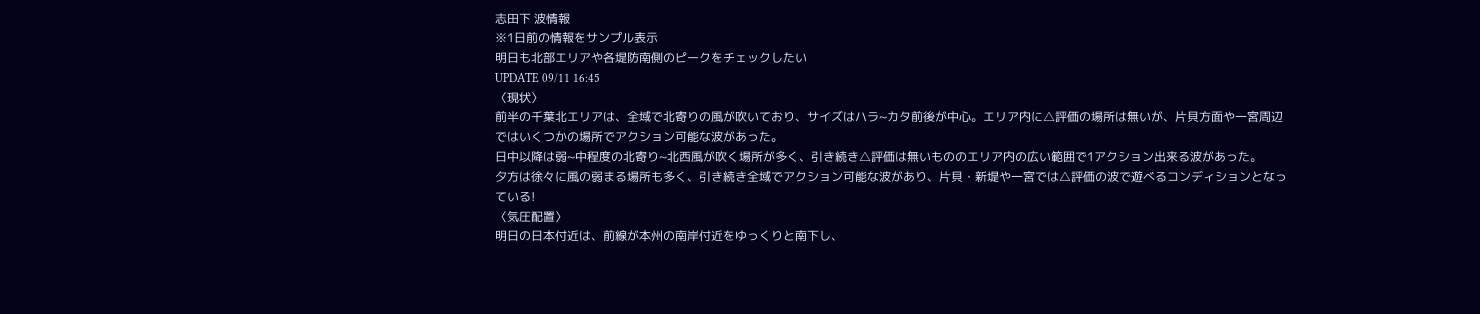志田下 波情報
※1日前の情報をサンプル表示
明日も北部エリアや各堤防南側のピークをチェックしたい
UPDATE 09/11 16:45
〈現状〉
前半の千葉北エリアは、全域で北寄りの風が吹いており、サイズはハラ~カタ前後が中心。エリア内に△評価の場所は無いが、片貝方面や一宮周辺ではいくつかの場所でアクション可能な波があった。
日中以降は弱~中程度の北寄り~北西風が吹く場所が多く、引き続き△評価は無いもののエリア内の広い範囲で1アクション出来る波があった。
夕方は徐々に風の弱まる場所も多く、引き続き全域でアクション可能な波があり、片貝・新堤や一宮では△評価の波で遊べるコンディションとなっている!
〈気圧配置〉
明日の日本付近は、前線が本州の南岸付近をゆっくりと南下し、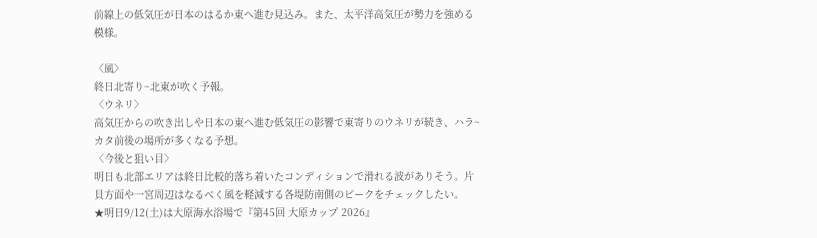前線上の低気圧が日本のはるか東へ進む見込み。また、太平洋高気圧が勢力を強める模様。

〈風〉
終日北寄り~北東が吹く予報。
〈ウネリ〉
高気圧からの吹き出しや日本の東へ進む低気圧の影響で東寄りのウネリが続き、ハラ~カタ前後の場所が多くなる予想。
〈今後と狙い目〉
明日も北部エリアは終日比較的落ち着いたコンディションで滑れる波がありそう。片貝方面や一宮周辺はなるべく風を軽減する各堤防南側のピークをチェックしたい。
★明日9/12(土)は大原海水浴場で『第45回 大原カップ 2026』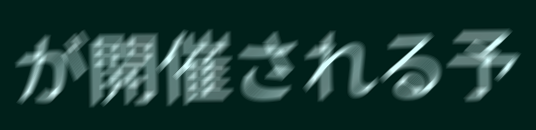が開催される予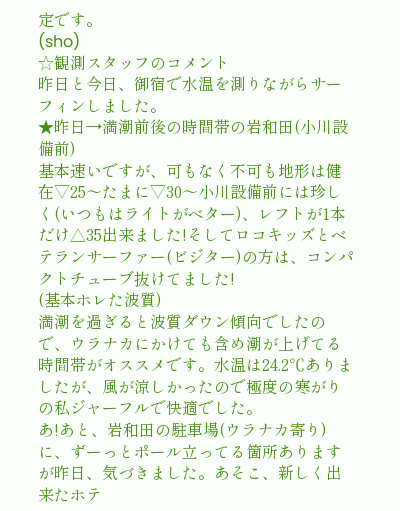定です。
(sho)
☆観測スタッフのコメント
昨日と今日、御宿で水温を測りながらサーフィンしました。
★昨日→満潮前後の時間帯の岩和田(小川設備前)
基本速いですが、可もなく不可も地形は健在▽25〜たまに▽30〜小川設備前には珍しく(いつもはライトがベター)、レフトが1本だけ△35出来ました!そしてロコキッズとベテランサーファー(ビジター)の方は、コンパクトチューブ抜けてました!
(基本ホレた波質)
満潮を過ぎると波質ダウン傾向でしたので、ウラナカにかけても含め潮が上げてる時間帯がオススメです。水温は24.2℃ありましたが、風が涼しかったので極度の寒がりの私ジャーフルで快適でした。
あ!あと、岩和田の駐車場(ウラナカ寄り)に、ずーっとポール立ってる箇所ありますが昨日、気づきました。あそこ、新しく出来たホテ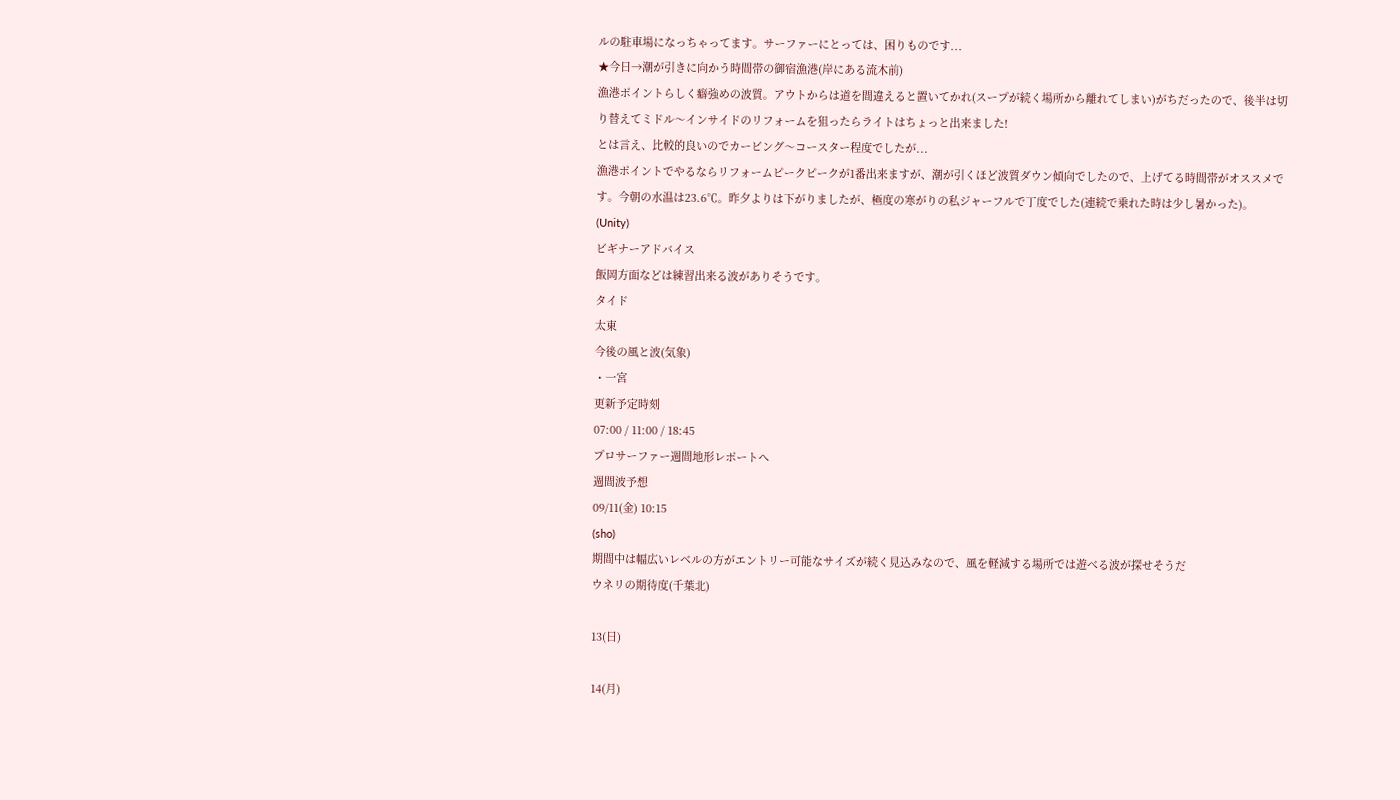ルの駐車場になっちゃってます。サーファーにとっては、困りものです...
★今日→潮が引きに向かう時間帯の御宿漁港(岸にある流木前)
漁港ポイントらしく癖強めの波質。アウトからは道を間違えると置いてかれ(スープが続く場所から離れてしまい)がちだったので、後半は切り替えてミドル〜インサイドのリフォームを狙ったらライトはちょっと出来ました!
とは言え、比較的良いのでカービング〜コースター程度でしたが...
漁港ポイントでやるならリフォームピークピークが1番出来ますが、潮が引くほど波質ダウン傾向でしたので、上げてる時間帯がオススメです。今朝の水温は23.6℃。昨夕よりは下がりましたが、極度の寒がりの私ジャーフルで丁度でした(連続で乗れた時は少し暑かった)。
(Unity)
ビギナーアドバイス
飯岡方面などは練習出来る波がありそうです。
タイド
太東
今後の風と波(気象)
・一宮
更新予定時刻
07:00 / 11:00 / 18:45
プロサーファー週間地形レポートへ
週間波予想
09/11(金) 10:15
(sho)
期間中は幅広いレベルの方がエントリー可能なサイズが続く見込みなので、風を軽減する場所では遊べる波が探せそうだ
ウネリの期待度(千葉北)

13(日)

14(月)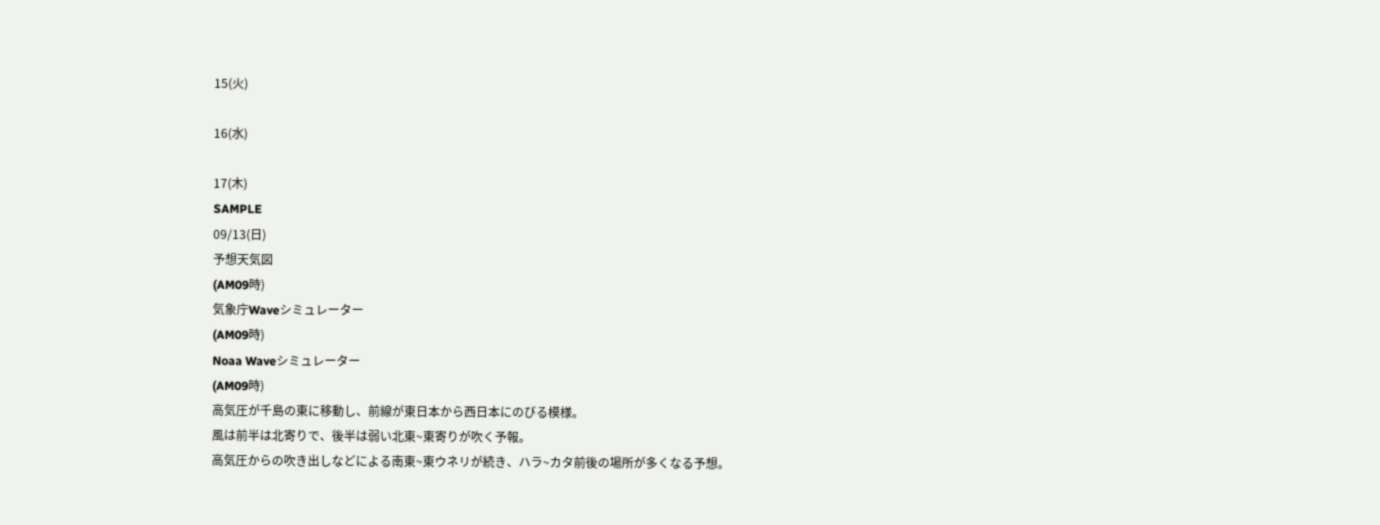15(火)

16(水)

17(木)
SAMPLE
09/13(日)
予想天気図
(AM09時)
気象庁Waveシミュレーター
(AM09時)
Noaa Waveシミュレーター
(AM09時)
高気圧が千島の東に移動し、前線が東日本から西日本にのびる模様。
風は前半は北寄りで、後半は弱い北東~東寄りが吹く予報。
高気圧からの吹き出しなどによる南東~東ウネリが続き、ハラ~カタ前後の場所が多くなる予想。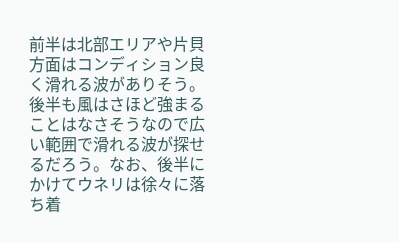前半は北部エリアや片貝方面はコンディション良く滑れる波がありそう。後半も風はさほど強まることはなさそうなので広い範囲で滑れる波が探せるだろう。なお、後半にかけてウネリは徐々に落ち着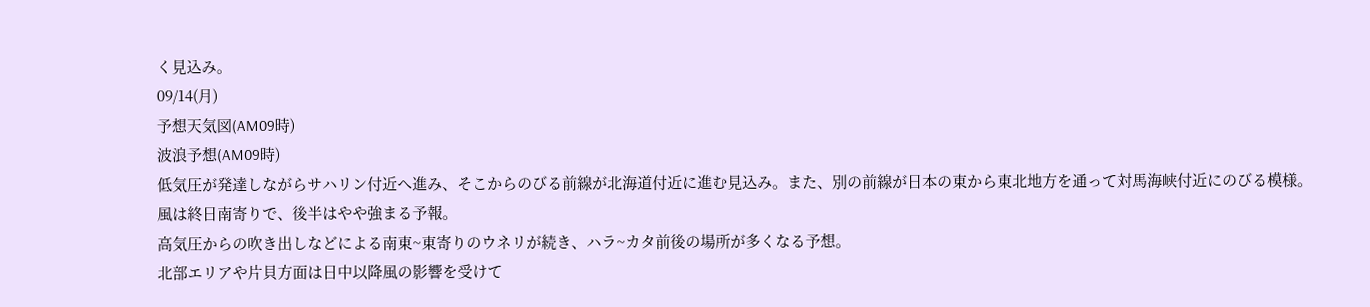く見込み。
09/14(月)
予想天気図(AM09時)
波浪予想(AM09時)
低気圧が発達しながらサハリン付近へ進み、そこからのびる前線が北海道付近に進む見込み。また、別の前線が日本の東から東北地方を通って対馬海峡付近にのびる模様。
風は終日南寄りで、後半はやや強まる予報。
高気圧からの吹き出しなどによる南東~東寄りのウネリが続き、ハラ~カタ前後の場所が多くなる予想。
北部エリアや片貝方面は日中以降風の影響を受けて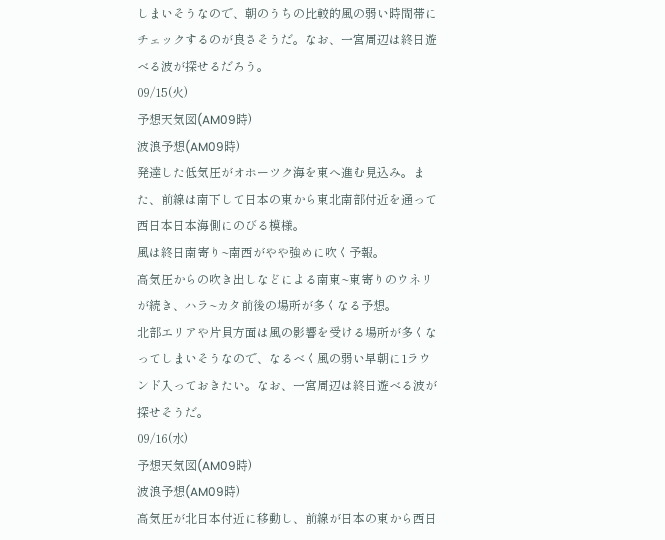しまいそうなので、朝のうちの比較的風の弱い時間帯にチェックするのが良さそうだ。なお、一宮周辺は終日遊べる波が探せるだろう。
09/15(火)
予想天気図(AM09時)
波浪予想(AM09時)
発達した低気圧がオホーツク海を東へ進む見込み。また、前線は南下して日本の東から東北南部付近を通って西日本日本海側にのびる模様。
風は終日南寄り~南西がやや強めに吹く予報。
高気圧からの吹き出しなどによる南東~東寄りのウネリが続き、ハラ~カタ前後の場所が多くなる予想。
北部エリアや片貝方面は風の影響を受ける場所が多くなってしまいそうなので、なるべく風の弱い早朝に1ラウンド入っておきたい。なお、一宮周辺は終日遊べる波が探せそうだ。
09/16(水)
予想天気図(AM09時)
波浪予想(AM09時)
高気圧が北日本付近に移動し、前線が日本の東から西日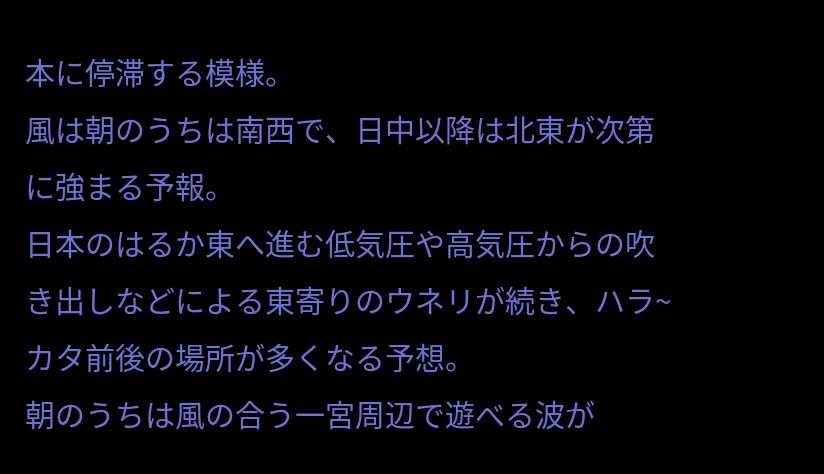本に停滞する模様。
風は朝のうちは南西で、日中以降は北東が次第に強まる予報。
日本のはるか東へ進む低気圧や高気圧からの吹き出しなどによる東寄りのウネリが続き、ハラ~カタ前後の場所が多くなる予想。
朝のうちは風の合う一宮周辺で遊べる波が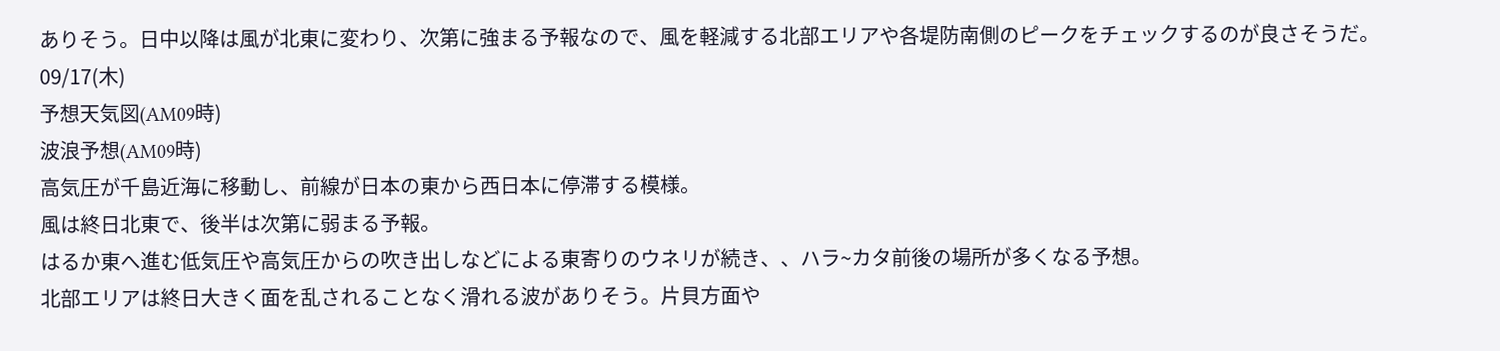ありそう。日中以降は風が北東に変わり、次第に強まる予報なので、風を軽減する北部エリアや各堤防南側のピークをチェックするのが良さそうだ。
09/17(木)
予想天気図(AM09時)
波浪予想(AM09時)
高気圧が千島近海に移動し、前線が日本の東から西日本に停滞する模様。
風は終日北東で、後半は次第に弱まる予報。
はるか東へ進む低気圧や高気圧からの吹き出しなどによる東寄りのウネリが続き、、ハラ~カタ前後の場所が多くなる予想。
北部エリアは終日大きく面を乱されることなく滑れる波がありそう。片貝方面や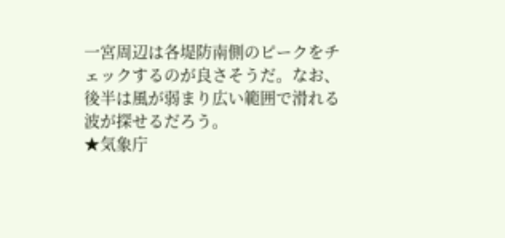一宮周辺は各堤防南側のピークをチェックするのが良さそうだ。なお、後半は風が弱まり広い範囲で滑れる波が探せるだろう。
★気象庁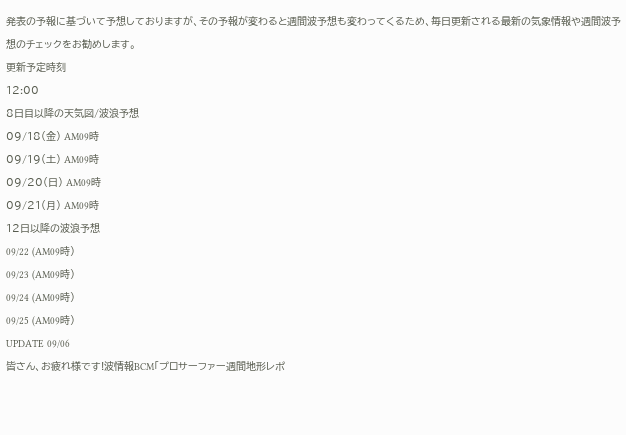発表の予報に基づいて予想しておりますが、その予報が変わると週間波予想も変わってくるため、毎日更新される最新の気象情報や週間波予想のチェックをお勧めします。
更新予定時刻
12:00
8日目以降の天気図/波浪予想
09/18(金) AM09時
09/19(土) AM09時
09/20(日) AM09時
09/21(月) AM09時
12日以降の波浪予想
09/22 (AM09時)
09/23 (AM09時)
09/24 (AM09時)
09/25 (AM09時)
UPDATE 09/06
皆さん、お疲れ様です!波情報BCM「プロサーファー週間地形レポ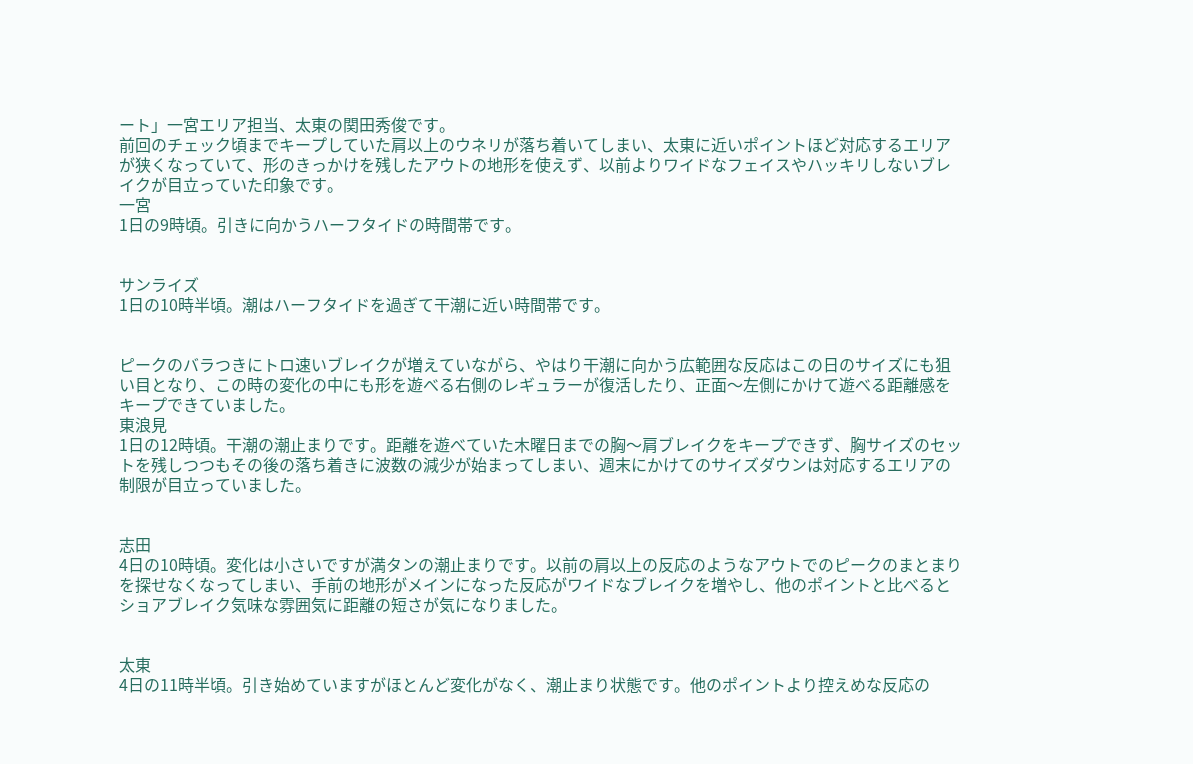ート」一宮エリア担当、太東の関田秀俊です。
前回のチェック頃までキープしていた肩以上のウネリが落ち着いてしまい、太東に近いポイントほど対応するエリアが狭くなっていて、形のきっかけを残したアウトの地形を使えず、以前よりワイドなフェイスやハッキリしないブレイクが目立っていた印象です。
一宮
1日の9時頃。引きに向かうハーフタイドの時間帯です。


サンライズ
1日の10時半頃。潮はハーフタイドを過ぎて干潮に近い時間帯です。


ピークのバラつきにトロ速いブレイクが増えていながら、やはり干潮に向かう広範囲な反応はこの日のサイズにも狙い目となり、この時の変化の中にも形を遊べる右側のレギュラーが復活したり、正面〜左側にかけて遊べる距離感をキープできていました。
東浪見
1日の12時頃。干潮の潮止まりです。距離を遊べていた木曜日までの胸〜肩ブレイクをキープできず、胸サイズのセットを残しつつもその後の落ち着きに波数の減少が始まってしまい、週末にかけてのサイズダウンは対応するエリアの制限が目立っていました。


志田
4日の10時頃。変化は小さいですが満タンの潮止まりです。以前の肩以上の反応のようなアウトでのピークのまとまりを探せなくなってしまい、手前の地形がメインになった反応がワイドなブレイクを増やし、他のポイントと比べるとショアブレイク気味な雰囲気に距離の短さが気になりました。


太東
4日の11時半頃。引き始めていますがほとんど変化がなく、潮止まり状態です。他のポイントより控えめな反応の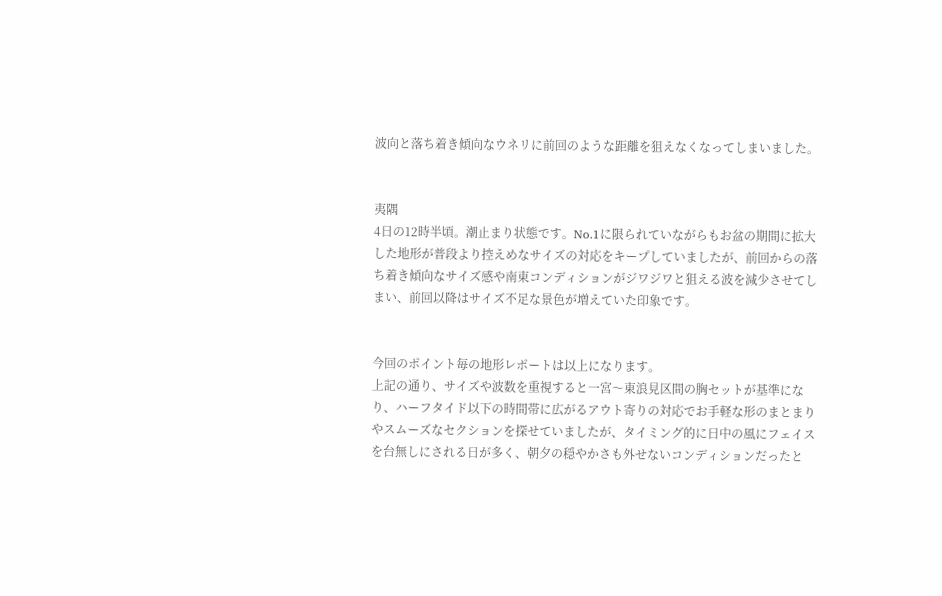波向と落ち着き傾向なウネリに前回のような距離を狙えなくなってしまいました。


夷隅
4日の12時半頃。潮止まり状態です。No.1に限られていながらもお盆の期間に拡大した地形が普段より控えめなサイズの対応をキープしていましたが、前回からの落ち着き傾向なサイズ感や南東コンディションがジワジワと狙える波を減少させてしまい、前回以降はサイズ不足な景色が増えていた印象です。


今回のポイント毎の地形レポートは以上になります。
上記の通り、サイズや波数を重視すると一宮〜東浪見区間の胸セットが基準になり、ハーフタイド以下の時間帯に広がるアウト寄りの対応でお手軽な形のまとまりやスムーズなセクションを探せていましたが、タイミング的に日中の風にフェイスを台無しにされる日が多く、朝夕の穏やかさも外せないコンディションだったと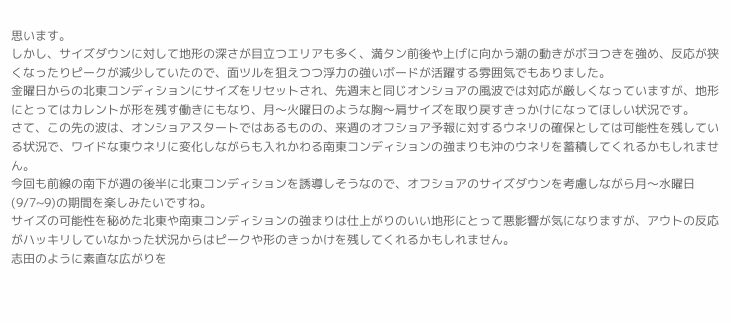思います。
しかし、サイズダウンに対して地形の深さが目立つエリアも多く、満タン前後や上げに向かう潮の動きがボヨつきを強め、反応が狭くなったりピークが減少していたので、面ツルを狙えつつ浮力の強いボードが活躍する雰囲気でもありました。
金曜日からの北東コンディションにサイズをリセットされ、先週末と同じオンショアの風波では対応が厳しくなっていますが、地形にとってはカレントが形を残す働きにもなり、月〜火曜日のような胸〜肩サイズを取り戻すきっかけになってほしい状況です。
さて、この先の波は、オンショアスタートではあるものの、来週のオフショア予報に対するウネリの確保としては可能性を残している状況で、ワイドな東ウネリに変化しながらも入れかわる南東コンディションの強まりも沖のウネリを蓄積してくれるかもしれません。
今回も前線の南下が週の後半に北東コンディションを誘導しそうなので、オフショアのサイズダウンを考慮しながら月〜水曜日(9/7~9)の期間を楽しみたいですね。
サイズの可能性を秘めた北東や南東コンディションの強まりは仕上がりのいい地形にとって悪影響が気になりますが、アウトの反応がハッキリしていなかった状況からはピークや形のきっかけを残してくれるかもしれません。
志田のように素直な広がりを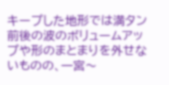キープした地形では満タン前後の波のボリュームアップや形のまとまりを外せないものの、一宮〜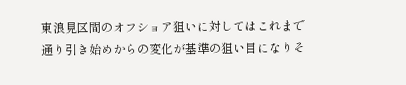東浪見区間のオフショア狙いに対してはこれまで通り引き始めからの変化が基準の狙い目になりそ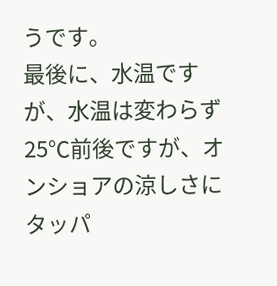うです。
最後に、水温ですが、水温は変わらず25℃前後ですが、オンショアの涼しさにタッパ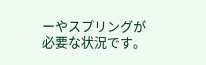ーやスプリングが必要な状況です。